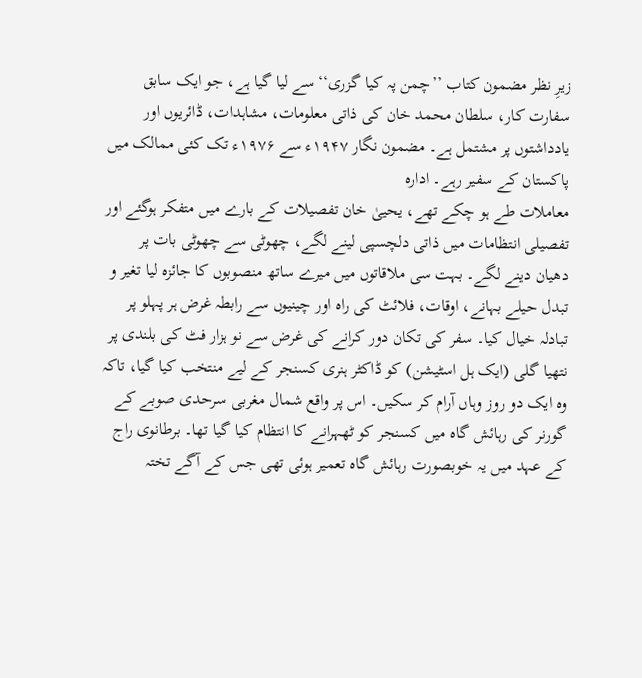زیرِ نظر مضمون کتاب ’’چمن پہ کیا گزری‘‘ سے لیا گیا ہے، جو ایک سابق سفارت کار، سلطان محمد خان کی ذاتی معلومات، مشاہدات، ڈائریوں اور یادداشتوں پر مشتمل ہے۔ مضمون نگار ۱۹۴۷ء سے ۱۹۷۶ء تک کئی ممالک میں پاکستان کے سفیر رہے۔ ادارہ
معاملات طے ہو چکے تھے، یحییٰ خان تفصیلات کے بارے میں متفکر ہوگئے اور تفصیلی انتظامات میں ذاتی دلچسپی لینے لگے، چھوٹی سے چھوٹی بات پر دھیان دینے لگے۔ بہت سی ملاقاتوں میں میرے ساتھ منصوبوں کا جائزہ لیا تغیر و تبدل حیلے بہانے، اوقات، فلائٹ کی راہ اور چینیوں سے رابطہ غرض ہر پہلو پر تبادلہ خیال کیا۔ سفر کی تکان دور کرانے کی غرض سے نو ہزار فٹ کی بلندی پر نتھیا گلی (ایک ہل اسٹیشن) کو ڈاکٹر ہنری کسنجر کے لیے منتخب کیا گیا، تاکہ وہ ایک دو روز وہاں آرام کر سکیں۔ اس پر واقع شمال مغربی سرحدی صوبے کے گورنر کی رہائش گاہ میں کسنجر کو ٹھہرانے کا انتظام کیا گیا تھا۔ برطانوی راج کے عہد میں یہ خوبصورت رہائش گاہ تعمیر ہوئی تھی جس کے آگے تختہ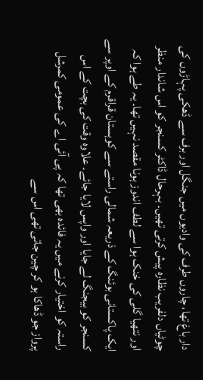دار باغ تھا، چاروں طرف کی وادیوں میں جنگل اور برف سے ڈھکی پہاڑوں کی چوٹیاں دلفریب نظارہ پیش کرتی تھیں۔ بہرحال ڈاکٹر کسنجر کو اس شاندار منظر اور نتھیا گلی کی خنک ہوا سے لطف اندوز ہونا مقصد نہیں تھا۔ یہ طے ہوا کہ ایک پاکستانی بوئنگ کے ذریعہ شمالی راستے سے کوہستان قراقرم کے اوپر سے کسنجر کو بیجنگ لے جایا اور واپس لایا جائے۔ علاوہ وقت کی بچت کے اس راستہ کو اختیار کرنے میں یہ فائدہ بھی تھا کہ پی آئی اے کی عمومی کمرشل پرواز جو ڈھاکا ہو کر چین جاتی تھی اس سے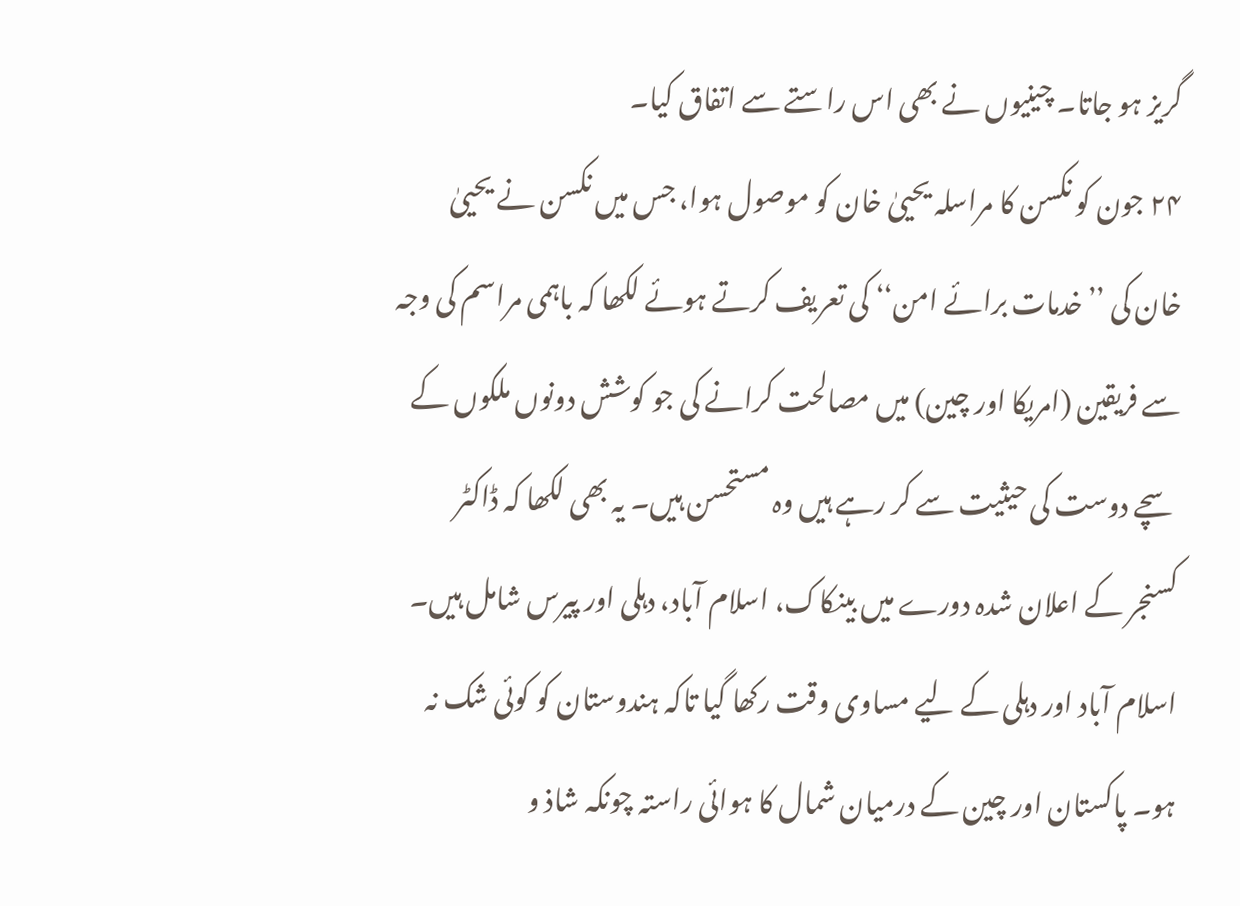گریز ہو جاتا۔ چینیوں نے بھی اس راستے سے اتفاق کیا۔
۲۴ جون کو نکسن کا مراسلہ یحییٰ خان کو موصول ہوا، جس میں نکسن نے یحییٰ خان کی ’’خدمات برائے امن‘‘ کی تعریف کرتے ہوئے لکھا کہ باہمی مراسم کی وجہ سے فریقین (امریکا اور چین) میں مصالحت کرانے کی جو کوشش دونوں ملکوں کے سچے دوست کی حیثیت سے کر رہے ہیں وہ مستحسن ہیں۔ یہ بھی لکھا کہ ڈاکٹر کسنجر کے اعلان شدہ دورے میں بینکاک، اسلام آباد، دہلی اور پیرس شامل ہیں۔ اسلام آباد اور دہلی کے لیے مساوی وقت رکھا گیا تاکہ ہندوستان کو کوئی شک نہ ہو۔ پاکستان اور چین کے درمیان شمال کا ہوائی راستہ چونکہ شاذ و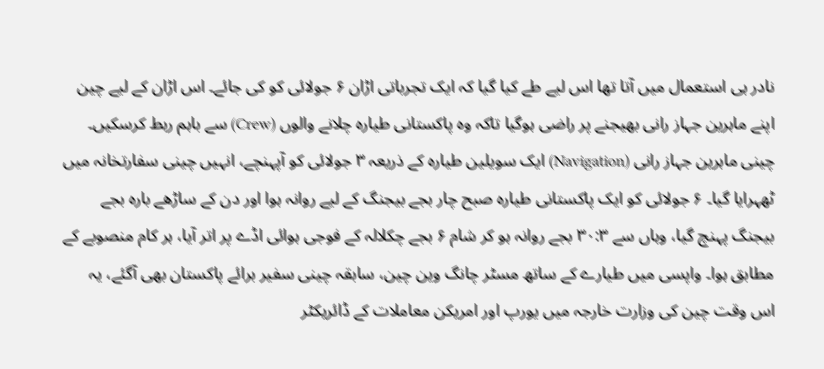نادر ہی استعمال میں آتا تھا اس لیے طے کیا گیا کہ ایک تجرباتی اڑان ۶ جولائی کو کی جائے۔ اس اڑان کے لیے چین اپنے ماہرین جہاز رانی بھیجنے پر راضی ہوگیا تاکہ وہ پاکستانی طیارہ چلانے والوں (Crew) سے باہم ربط کرسکیں۔ چینی ماہرین جہاز رانی (Navigation) ایک سویلین طیارہ کے ذریعہ ۳ جولائی کو آپہنچے، انہیں چینی سفارتخانہ میں ٹھہرایا گیا۔ ۶ جولائی کو ایک پاکستانی طیارہ صبح چار بجے بیجنگ کے لیے روانہ ہوا اور دن کے ساڑھے بارہ بجے بیجنگ پہنچ گیا، وہاں سے ۳۰:۳ بجے روانہ ہو کر شام ۶ بجے چکلالہ کے فوجی ہوائی اڈے پر اتر آیا، ہر کام منصوبے کے مطابق ہوا۔ واپسی میں طیارے کے ساتھ مسٹر چانگ وین چین، سابقہ چینی سفیر برائے پاکستان بھی آگئے، یہ اس وقت چین کی وزارت خارجہ میں یورپ اور امریکن معاملات کے ڈائریکٹر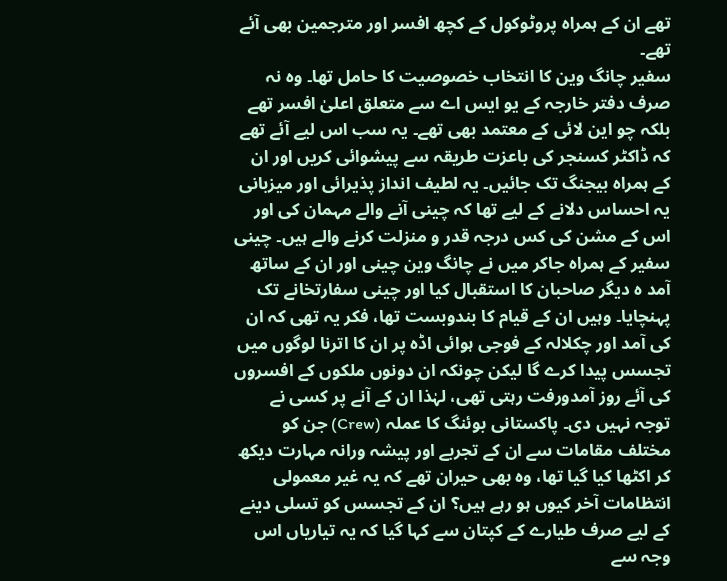تھے ان کے ہمراہ پروٹوکول کے کچھ افسر اور مترجمین بھی آئے تھے۔
سفیر چانگ وین کا انتخاب خصوصیت کا حامل تھا۔ وہ نہ صرف دفتر خارجہ کے یو ایس اے سے متعلق اعلیٰ افسر تھے بلکہ چو این لائی کے معتمد بھی تھے۔ یہ سب اس لیے آئے تھے کہ ڈاکٹر کسنجر کی باعزت طریقہ سے پیشوائی کریں اور ان کے ہمراہ بیجنگ تک جائیں۔ یہ لطیف انداز پذیرائی اور میزبانی یہ احساس دلانے کے لیے تھا کہ چینی آنے والے مہمان کی اور اس کے مشن کی کس درجہ قدر و منزلت کرنے والے ہیں۔ چینی سفیر کے ہمراہ جاکر میں نے چانگ وین چینی اور ان کے ساتھ آمد ہ دیگر صاحبان کا استقبال کیا اور چینی سفارتخانے تک پہنچایا۔ وہیں ان کے قیام کا بندوبست تھا، فکر یہ تھی کہ ان کی آمد اور چکلالہ کے فوجی ہوائی اڈہ پر ان کا اترنا لوگوں میں تجسس پیدا کرے گا لیکن چونکہ ان دونوں ملکوں کے افسروں کی آئے روز آمدورفت رہتی تھی، لہٰذا ان کے آنے پر کسی نے توجہ نہیں دی۔ پاکستانی بوئنگ کا عملہ (Crew) جن کو مختلف مقامات سے ان کے تجربے اور پیشہ ورانہ مہارت دیکھ کر اکٹھا کیا گیا تھا، وہ بھی حیران تھے کہ یہ غیر معمولی انتظامات آخر کیوں ہو رہے ہیں؟ ان کے تجسس کو تسلی دینے کے لیے صرف طیارے کے کپتان سے کہا گیا کہ یہ تیاریاں اس وجہ سے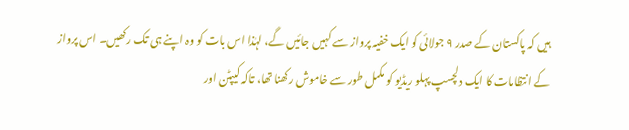ہیں کہ پاکستان کے صدر ۹ جولائی کو ایک خفیہ پرواز سے کہیں جائیں گے، لہٰذا اس بات کو وہ اپنے ہی تک رکھیں۔ اس پرواز کے انتظامات کا ایک دلچسپ پہلو ریڈیو کو مکمل طور سے خاموش رکھنا تھا، تاکہ کیپٹن اور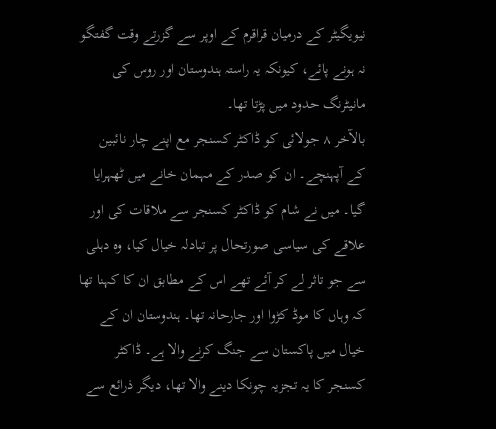نیویگیٹر کے درمیان قراقرم کے اوپر سے گزرتے وقت گفتگو نہ ہونے پائے، کیونکہ یہ راستہ ہندوستان اور روس کی مانیٹرنگ حدود میں پڑتا تھا۔
بالآخر ۸ جولائی کو ڈاکٹر کسنجر مع اپنے چار نائبین کے آپہنچے۔ ان کو صدر کے مہمان خانے میں ٹھہرایا گیا۔ میں نے شام کو ڈاکٹر کسنجر سے ملاقات کی اور علاقے کی سیاسی صورتحال پر تبادلہ خیال کیا، وہ دہلی سے جو تاثر لے کر آئے تھے اس کے مطابق ان کا کہنا تھا کہ وہاں کا موڈ کڑوا اور جارحانہ تھا۔ ہندوستان ان کے خیال میں پاکستان سے جنگ کرنے والا ہے۔ ڈاکٹر کسنجر کا یہ تجزیہ چونکا دینے والا تھا، دیگر ذرائع سے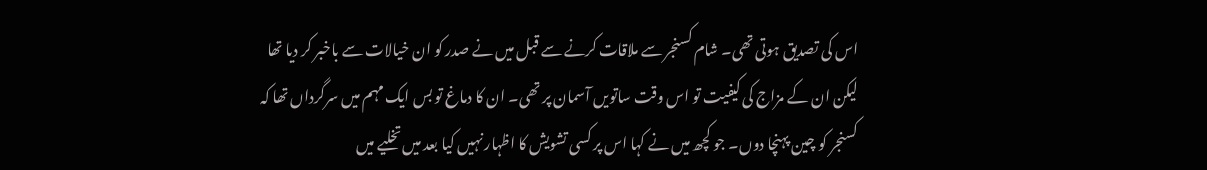اس کی تصدیق ہوتی تھی۔ شام کسنجر سے ملاقات کرنے سے قبل میں نے صدر کو ان خیالات سے باخبر کر دیا تھا لیکن ان کے مزاج کی کیفیت تو اس وقت ساتویں آسمان پر تھی۔ ان کا دماغ تو بس ایک مہم میں سرگرداں تھا کہ کسنجر کو چین پہنچا دوں۔ جو کچھ میں نے کہا اس پر کسی تشویش کا اظہار نہیں کیا بعد میں تخلیے میں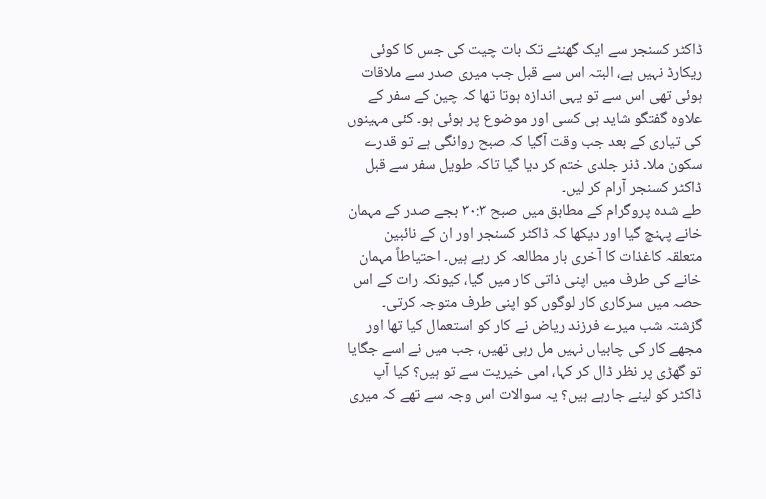ڈاکٹر کسنجر سے ایک گھنٹے تک بات چیت کی جس کا کوئی ریکارڈ نہیں ہے، البتہ اس سے قبل جب میری صدر سے ملاقات ہوئی تھی اس سے تو یہی اندازہ ہوتا تھا کہ چین کے سفر کے علاوہ گفتگو شاید ہی کسی اور موضوع پر ہوئی ہو۔ کئی مہینوں کی تیاری کے بعد جب وقت آگیا کہ صبح روانگی ہے تو قدرے سکون ملا۔ ڈنر جلدی ختم کر دیا گیا تاکہ طویل سفر سے قبل ڈاکٹر کسنجر آرام کر لیں۔
طے شدہ پروگرام کے مطابق میں صبح ۳۰:۳ بجے صدر کے مہمان خانے پہنچ گیا اور دیکھا کہ ڈاکٹر کسنجر اور ان کے نائبین متعلقہ کاغذات کا آخری بار مطالعہ کر رہے ہیں۔ احتیاطاً مہمان خانے کی طرف میں اپنی ذاتی کار میں گیا، کیونکہ رات کے اس حصہ میں سرکاری کار لوگوں کو اپنی طرف متوجہ کرتی۔ گزشتہ شب میرے فرزند ریاض نے کار کو استعمال کیا تھا اور مجھے کار کی چابیاں نہیں مل رہی تھیں، جب میں نے اسے جگایا تو گھڑی پر نظر ڈال کر کہا، امی خیریت سے تو ہیں؟ کیا آپ ڈاکٹر کو لینے جارہے ہیں؟ یہ سوالات اس وجہ سے تھے کہ میری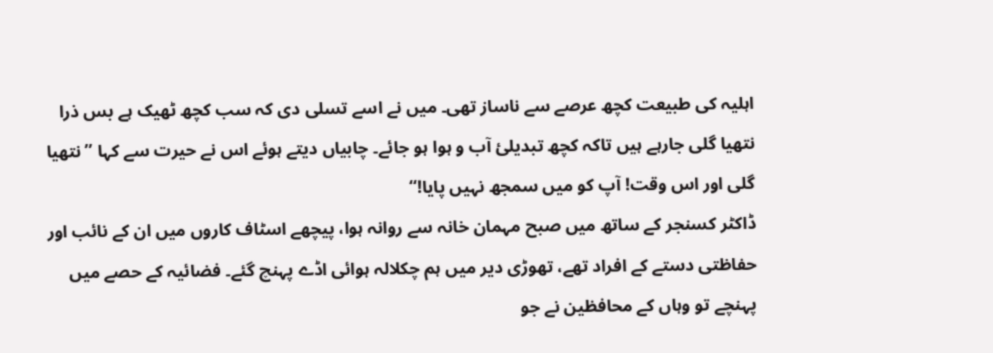اہلیہ کی طبیعت کچھ عرصے سے ناساز تھی۔ میں نے اسے تسلی دی کہ سب کچھ ٹھیک ہے بس ذرا نتھیا گلی جارہے ہیں تاکہ کچھ تبدیلیٔ آب و ہوا ہو جائے۔ چابیاں دیتے ہوئے اس نے حیرت سے کہا ’’نتھیا گلی اور اس وقت! آپ کو میں سمجھ نہیں پایا!‘‘
ڈاکٹر کسنجر کے ساتھ میں صبح مہمان خانہ سے روانہ ہوا، پیچھے اسٹاف کاروں میں ان کے نائب اور حفاظتی دستے کے افراد تھے، تھوڑی دیر میں ہم چکلالہ ہوائی اڈے پہنچ گئے۔ فضائیہ کے حصے میں پہنچے تو وہاں کے محافظین نے جو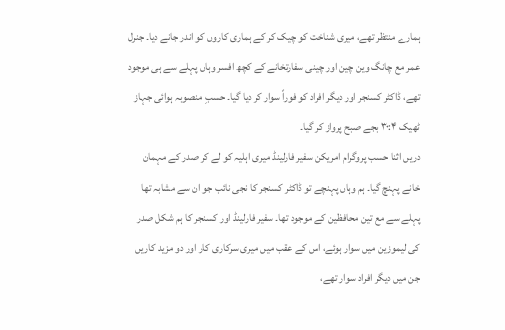ہمارے منتظر تھے، میری شناخت کو چیک کر کے ہماری کاروں کو اندر جانے دیا۔ جنرل عمر مع چانگ وین چین اور چینی سفارتخانے کے کچھ افسر وہاں پہلے سے ہی موجود تھے، ڈاکٹر کسنجر اور دیگر افراد کو فوراً سوار کر دیا گیا۔ حسبِ منصوبہ ہوائی جہاز ٹھیک ۳۰:۴ بجے صبح پرواز کر گیا۔
دریں اثنا حسب پروگرام امریکن سفیر فارلینڈ میری اہلیہ کو لے کر صدر کے مہمان خانے پہنچ گیا۔ ہم وہاں پہنچے تو ڈاکٹر کسنجر کا نجی نائب جو ان سے مشابہ تھا پہلے سے مع تین محافظین کے موجود تھا۔ سفیر فارلینڈ اور کسنجر کا ہم شکل صدر کی لیموزین میں سوار ہوئے، اس کے عقب میں میری سرکاری کار اور دو مزید کاریں جن میں دیگر افراد سوار تھے،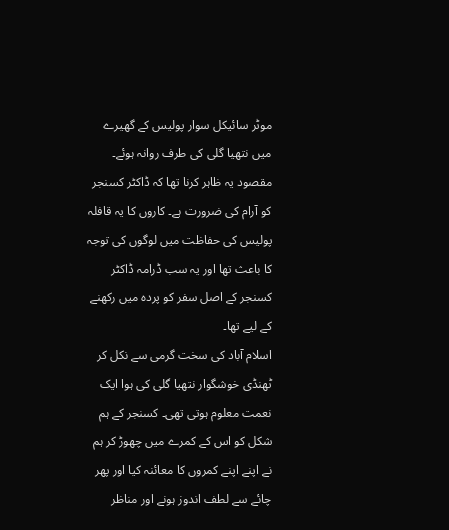موٹر سائیکل سوار پولیس کے گھیرے میں نتھیا گلی کی طرف روانہ ہوئے۔ مقصود یہ ظاہر کرنا تھا کہ ڈاکٹر کسنجر کو آرام کی ضرورت ہے۔ کاروں کا یہ قافلہ پولیس کی حفاظت میں لوگوں کی توجہ کا باعث تھا اور یہ سب ڈرامہ ڈاکٹر کسنجر کے اصل سفر کو پردہ میں رکھنے کے لیے تھا۔
اسلام آباد کی سخت گرمی سے نکل کر ٹھنڈی خوشگوار نتھیا گلی کی ہوا ایک نعمت معلوم ہوتی تھی۔ کسنجر کے ہم شکل کو اس کے کمرے میں چھوڑ کر ہم نے اپنے اپنے کمروں کا معائنہ کیا اور پھر چائے سے لطف اندوز ہونے اور مناظر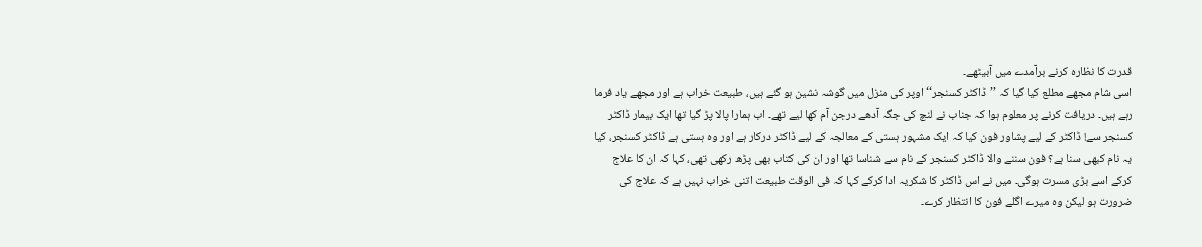قدرت کا نظارہ کرنے برآمدے میں آبیٹھے۔
اسی شام مجھے مطلع کیا گیا کہ ’’ڈاکٹر کسنجر‘‘ اوپر کی منزل میں گوشہ نشین ہو گئے ہیں، طبیعت خراب ہے اور مجھے یاد فرما رہے ہیں۔ دریافت کرنے پر معلوم ہوا کہ جناب نے لنچ کی جگہ آدھے درجن آم کھا لیے تھے۔ اب ہمارا پالا پڑ گیا تھا ایک بیمار ڈاکٹر کسنجر سے! ڈاکٹر کے لیے پشاور فون کیا کہ ایک مشہور ہستی کے معالجہ کے لیے ڈاکٹر درکار ہے اور وہ ہستی ہے ڈاکٹر کسنجر، کیا یہ نام کبھی سنا ہے؟ فون سننے والا ڈاکٹر کسنجر کے نام سے شناسا تھا اور ان کی کتاب بھی پڑھ رکھی تھی، کہا کہ ان کا علاج کرکے اسے بڑی مسرت ہوگی۔ میں نے اس ڈاکٹر کا شکریہ ادا کرکے کہا کہ فی الوقت طبیعت اتنی خراب نہیں ہے کہ علاج کی ضرورت ہو لیکن وہ میرے اگلے فون کا انتظار کرے۔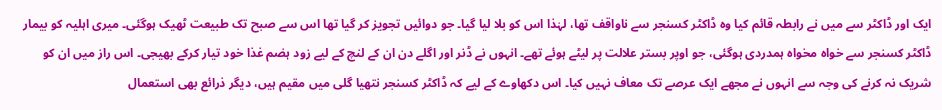ایک اور ڈاکٹر سے میں نے رابطہ قائم کیا وہ ڈاکٹر کسنجر سے ناواقف تھا، لہٰذا اس کو بلا لیا گیا۔ جو دوائیں تجویز کر گیا تھا اس سے صبح تک طبیعت ٹھیک ہوگئی۔ میری اہلیہ کو بیمار ڈاکٹر کسنجر سے خواہ مخواہ ہمدردی ہوگئی، جو اوپر بستر علالت پر لیٹے ہوئے تھے۔ انہوں نے ڈنر اور اگلے دن ان کے لنچ کے لیے زود ہضم غذا خود تیار کرکے بھیجی۔ اس راز میں ان کو شریک نہ کرنے کی وجہ سے انہوں نے مجھے ایک عرصے تک معاف نہیں کیا۔ اس دکھاوے کے لیے کہ ڈاکٹر کسنجر نتھیا گلی میں مقیم ہیں، دیگر ذرائع بھی استعمال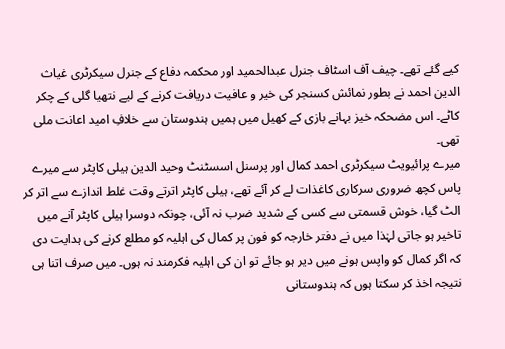کیے گئے تھے۔ چیف آف اسٹاف جنرل عبدالحمید اور محکمہ دفاع کے جنرل سیکرٹری غیاث الدین احمد نے بطور نمائش کسنجر کی خیر و عافیت دریافت کرنے کے لیے نتھیا گلی کے چکر کاٹے۔ اس مضحکہ خیز بہانے بازی کے کھیل میں ہمیں ہندوستان سے خلافِ امید اعانت ملی تھی۔
میرے پرائیویٹ سیکرٹری احمد کمال اور پرسنل اسسٹنٹ وحید الدین ہیلی کاپٹر سے میرے پاس کچھ ضروری سرکاری کاغذات لے کر آئے تھے، ہیلی کاپٹر اترتے وقت غلط اندازے سے اتر کر الٹ گیا، خوش قسمتی سے کسی کے شدید ضرب نہ آئی، چونکہ دوسرا ہیلی کاپٹر آنے میں تاخیر ہو جاتی لہٰذا میں نے دفتر خارجہ کو فون پر کمال کی اہلیہ کو مطلع کرنے کی ہدایت دی کہ اگر کمال کو واپس ہونے میں دیر ہو جائے تو ان کی اہلیہ فکرمند نہ ہوں۔ میں صرف اتنا ہی نتیجہ اخذ کر سکتا ہوں کہ ہندوستانی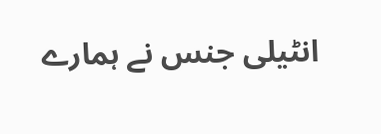انٹیلی جنس نے ہمارے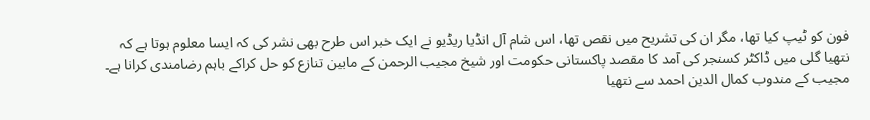فون کو ٹیپ کیا تھا، مگر ان کی تشریح میں نقص تھا، اس شام آل انڈیا ریڈیو نے ایک خبر اس طرح بھی نشر کی کہ ایسا معلوم ہوتا ہے کہ نتھیا گلی میں ڈاکٹر کسنجر کی آمد کا مقصد پاکستانی حکومت اور شیخ مجیب الرحمن کے مابین تنازع کو حل کراکے باہم رضامندی کرانا ہے۔ مجیب کے مندوب کمال الدین احمد سے نتھیا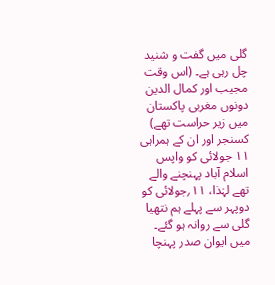گلی میں گفت و شنید چل رہی ہے۔ (اس وقت مجیب اور کمال الدین دونوں مغربی پاکستان میں زیر حراست تھے)
کسنجر اور ان کے ہمراہی ۱۱ جولائی کو واپس اسلام آباد پہنچنے والے تھے لہٰذا، ۱۱؍جولائی کو دوپہر سے پہلے ہم نتھیا گلی سے روانہ ہو گئے۔ میں ایوان صدر پہنچا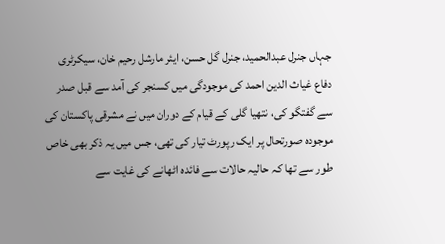جہاں جنرل عبدالحمید، جنرل گل حسن، ایئر مارشل رحیم خان، سیکرٹری دفاع غیاث الدین احمد کی موجودگی میں کسنجر کی آمد سے قبل صدر سے گفتگو کی، نتھیا گلی کے قیام کے دوران میں نے مشرقی پاکستان کی موجودہ صورتحال پر ایک رپورٹ تیار کی تھی، جس میں یہ ذکر بھی خاص طور سے تھا کہ حالیہ حالات سے فائدہ اٹھانے کی غایت سے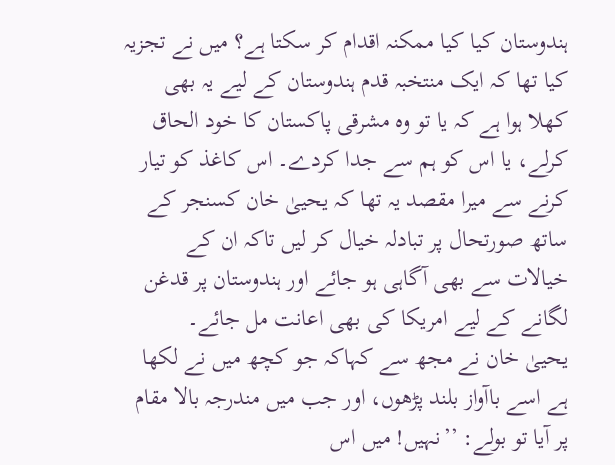ہندوستان کیا کیا ممکنہ اقدام کر سکتا ہے؟ میں نے تجزیہ کیا تھا کہ ایک منتخبہ قدم ہندوستان کے لیے یہ بھی کھلا ہوا ہے کہ یا تو وہ مشرقی پاکستان کا خود الحاق کرلے، یا اس کو ہم سے جدا کردے۔ اس کاغذ کو تیار کرنے سے میرا مقصد یہ تھا کہ یحییٰ خان کسنجر کے ساتھ صورتحال پر تبادلہ خیال کر لیں تاکہ ان کے خیالات سے بھی آگاہی ہو جائے اور ہندوستان پر قدغن لگانے کے لیے امریکا کی بھی اعانت مل جائے۔
یحییٰ خان نے مجھ سے کہاکہ جو کچھ میں نے لکھا ہے اسے باآواز بلند پڑھوں، اور جب میں مندرجہ بالا مقام پر آیا تو بولے: ’’نہیں! میں اس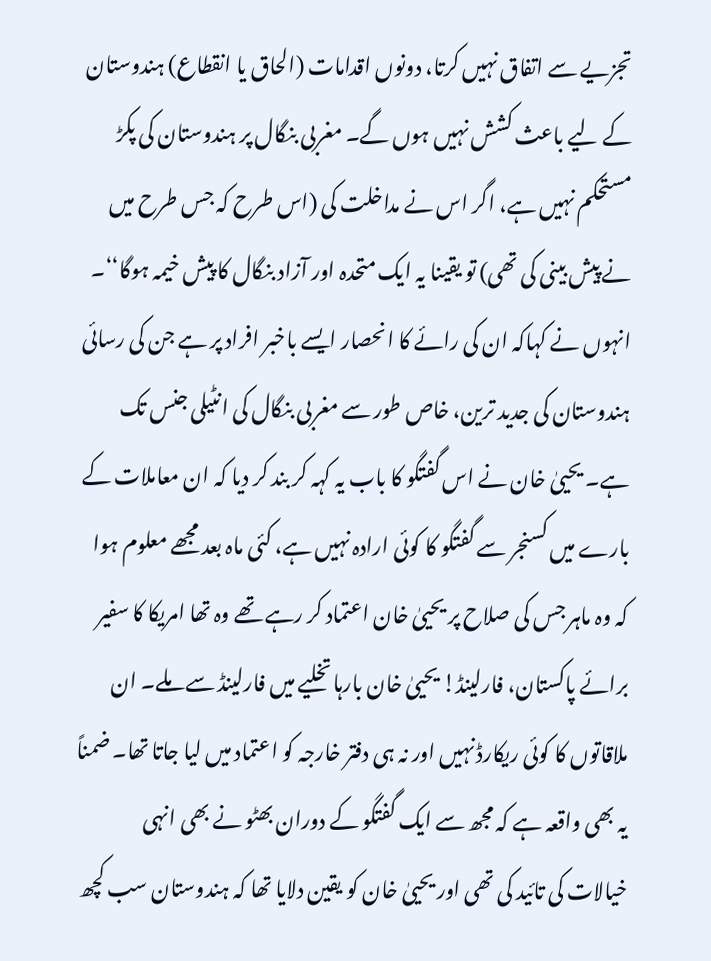تجزیے سے اتفاق نہیں کرتا، دونوں اقدامات (الحاق یا انقطاع) ہندوستان کے لیے باعث کشش نہیں ہوں گے۔ مغربی بنگال پر ہندوستان کی پکڑ مستحکم نہیں ہے، اگر اس نے مداخلت کی (اس طرح کہ جس طرح میں نے پیش بینی کی تھی) تو یقینا یہ ایک متحدہ اور آزاد بنگال کا پیش خیمہ ہوگا‘‘۔ انہوں نے کہاکہ ان کی رائے کا انحصار ایسے باخبر افراد پر ہے جن کی رسائی ہندوستان کی جدید ترین، خاص طور سے مغربی بنگال کی انٹیلی جنس تک ہے۔ یحییٰ خان نے اس گفتگو کا باب یہ کہہ کر بند کر دیا کہ ان معاملات کے بارے میں کسنجر سے گفتگو کا کوئی ارادہ نہیں ہے، کئی ماہ بعد مجھے معلوم ہوا کہ وہ ماہر جس کی صلاح پر یحییٰ خان اعتماد کر رہے تھے وہ تھا امریکا کا سفیر برائے پاکستان، فارلینڈ! یحییٰ خان بارہا تخلیے میں فارلینڈ سے ملے۔ ان ملاقاتوں کا کوئی ریکارڈ نہیں اور نہ ہی دفتر خارجہ کو اعتماد میں لیا جاتا تھا۔ ضمناً یہ بھی واقعہ ہے کہ مجھ سے ایک گفتگو کے دوران بھٹو نے بھی انہی خیالات کی تائید کی تھی اور یحییٰ خان کو یقین دلایا تھا کہ ہندوستان سب کچھ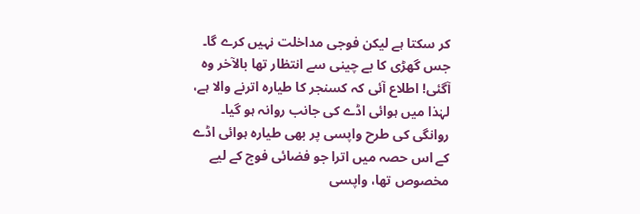کر سکتا ہے لیکن فوجی مداخلت نہیں کرے گا۔
جس گھڑی کا بے چینی سے انتظار تھا بالآخر وہ آگئی! اطلاع آئی کہ کسنجر کا طیارہ اترنے والا ہے، لہٰذا میں ہوائی اڈے کی جانب روانہ ہو گیا۔ روانگی کی طرح واپسی پر بھی طیارہ ہوائی اڈے کے اس حصہ میں اترا جو فضائی فوج کے لیے مخصوص تھا، واپسی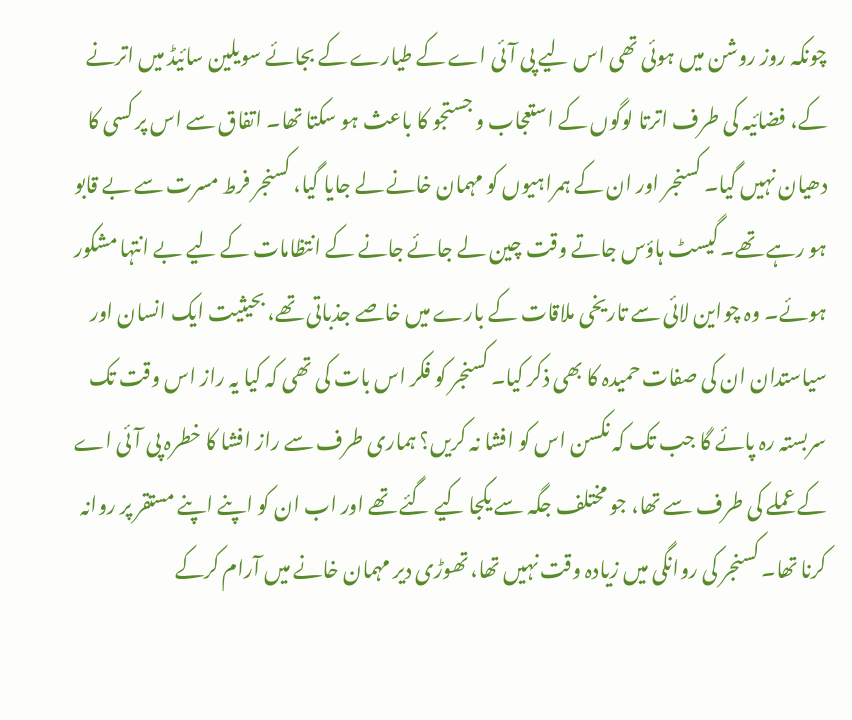چونکہ روز روشن میں ہوئی تھی اس لیے پی آئی اے کے طیارے کے بجائے سویلین سائیڈ میں اترنے کے، فضائیہ کی طرف اترتا لوگوں کے استعجاب و جستجو کا باعث ہو سکتا تھا۔ اتفاق سے اس پر کسی کا دھیان نہیں گیا۔ کسنجر اور ان کے ہمراہیوں کو مہمان خانے لے جایا گیا، کسنجر فرط مسرت سے بے قابو ہو رہے تھے۔ گیسٹ ہاؤس جاتے وقت چین لے جائے جانے کے انتظامات کے لیے بے انتہا مشکور ہوئے۔ وہ چواین لائی سے تاریخی ملاقات کے بارے میں خاصے جذباتی تھے، بحیثیت ایک انسان اور سیاستدان ان کی صفات حمیدہ کا بھی ذکر کیا۔ کسنجر کو فکر اس بات کی تھی کہ کیا یہ راز اس وقت تک سربستہ رہ پائے گا جب تک کہ نکسن اس کو افشا نہ کریں؟ ہماری طرف سے راز افشا کا خطرہ پی آئی اے کے عملے کی طرف سے تھا، جو مختلف جگہ سے یکجا کیے گئے تھے اور اب ان کو اپنے اپنے مستقر پر روانہ کرنا تھا۔ کسنجر کی روانگی میں زیادہ وقت نہیں تھا، تھوڑی دیر مہمان خانے میں آرام کرکے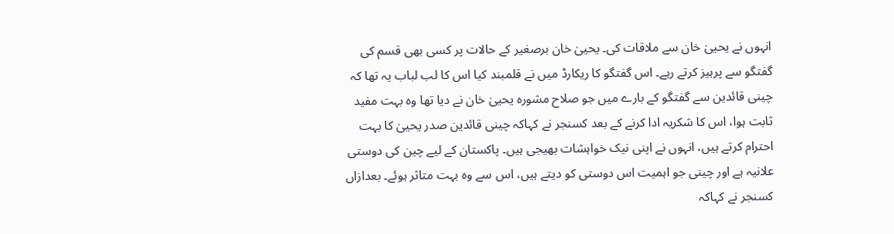انہوں نے یحییٰ خان سے ملاقات کی۔ یحییٰ خان برصغیر کے حالات پر کسی بھی قسم کی گفتگو سے پرہیز کرتے رہے۔ اس گفتگو کا ریکارڈ میں نے قلمبند کیا اس کا لب لباب یہ تھا کہ چینی قائدین سے گفتگو کے بارے میں جو صلاح مشورہ یحییٰ خان نے دیا تھا وہ بہت مفید ثابت ہوا، اس کا شکریہ ادا کرنے کے بعد کسنجر نے کہاکہ چینی قائدین صدر یحییٰ کا بہت احترام کرتے ہیں، انہوں نے اپنی نیک خواہشات بھیجی ہیں۔ پاکستان کے لیے چین کی دوستی علانیہ ہے اور چینی جو اہمیت اس دوستی کو دیتے ہیں، اس سے وہ بہت متاثر ہوئے۔ بعدازاں کسنجر نے کہاکہ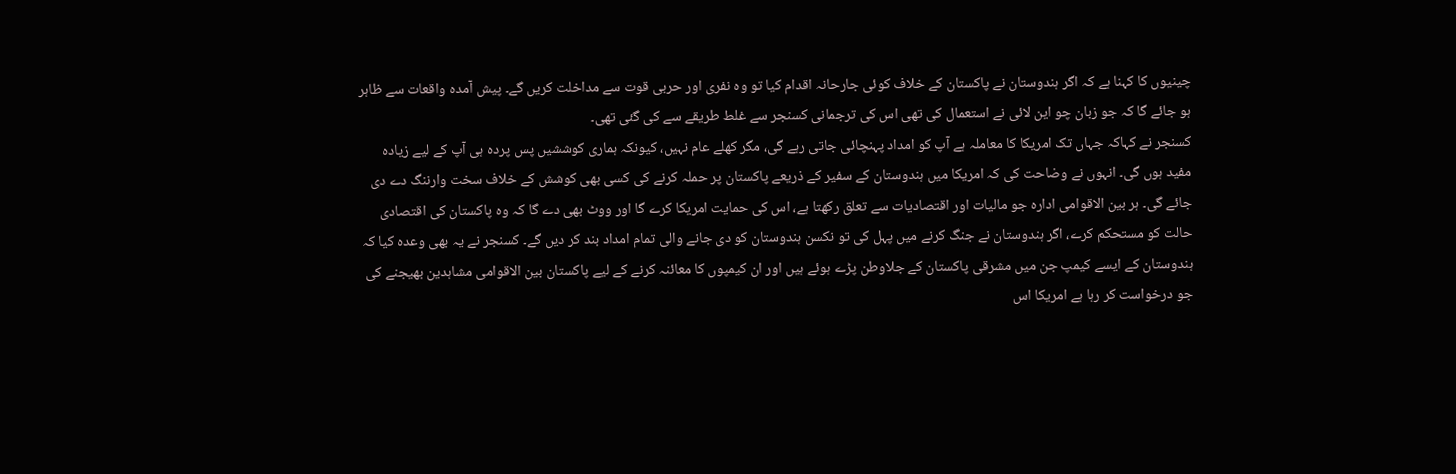چینیوں کا کہنا ہے کہ اگر ہندوستان نے پاکستان کے خلاف کوئی جارحانہ اقدام کیا تو وہ نفری اور حربی قوت سے مداخلت کریں گے۔ پیش آمدہ واقعات سے ظاہر ہو جائے گا کہ جو زبان چو این لائی نے استعمال کی تھی اس کی ترجمانی کسنجر سے غلط طریقے سے کی گئی تھی۔
کسنجر نے کہاکہ جہاں تک امریکا کا معاملہ ہے آپ کو امداد پہنچائی جاتی رہے گی، مگر کھلے عام نہیں، کیونکہ ہماری کوششیں پس پردہ ہی آپ کے لیے زیادہ مفید ہوں گی۔ انہوں نے وضاحت کی کہ امریکا میں ہندوستان کے سفیر کے ذریعے پاکستان پر حملہ کرنے کی کسی بھی کوشش کے خلاف سخت وارننگ دے دی جائے گی۔ ہر بین الاقوامی ادارہ جو مالیات اور اقتصادیات سے تعلق رکھتا ہے، اس کی حمایت امریکا کرے گا اور ووٹ بھی دے گا کہ وہ پاکستان کی اقتصادی حالت کو مستحکم کرے، اگر ہندوستان نے جنگ کرنے میں پہل کی تو نکسن ہندوستان کو دی جانے والی تمام امداد بند کر دیں گے۔ کسنجر نے یہ بھی وعدہ کیا کہ ہندوستان کے ایسے کیمپ جن میں مشرقی پاکستان کے جلاوطن پڑے ہوئے ہیں اور ان کیمپوں کا معائنہ کرنے کے لیے پاکستان بین الاقوامی مشاہدین بھیجنے کی جو درخواست کر رہا ہے امریکا اس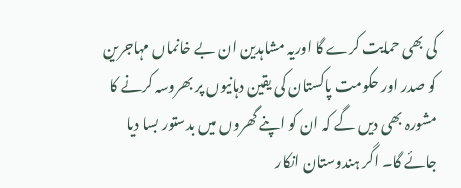کی بھی حمایت کرے گا اوریہ مشاہدین ان بے خانماں مہاجرین کو صدر اور حکومت پاکستان کی یقین دہانیوں پر بھروسہ کرنے کا مشورہ بھی دیں گے کہ ان کو اپنے گھروں میں بدستور بسا دیا جائے گا۔ اگر ہندوستان انکار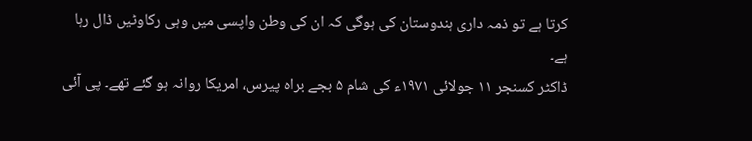کرتا ہے تو ذمہ داری ہندوستان کی ہوگی کہ ان کی وطن واپسی میں وہی رکاوٹیں ڈال رہا ہے۔
ڈاکٹر کسنجر ۱۱ جولائی ۱۹۷۱ء کی شام ۵ بجے براہ پیرس، امریکا روانہ ہو گئے تھے۔ پی آئی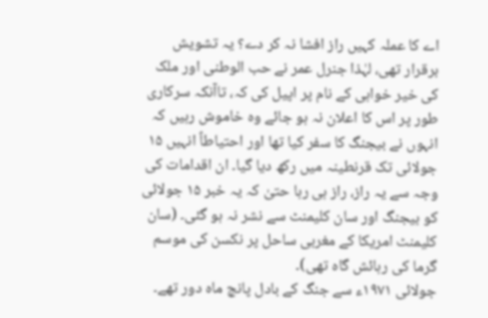اے کا عملہ کہیں راز افشا نہ کر دے؟ یہ تشویش برقرار تھی، لہٰذا جنرل عمر نے حب الوطنی اور ملک کی خیر خواہی کے نام پر اپیل کی کہ، تاآنکہ سرکاری طور پر اس کا اعلان نہ ہو جائے وہ خاموش رہیں کہ انہوں نے بیجنگ کا سفر کیا تھا اور احتیاطاً انہیں ۱۵ جولائی تک قرنطینہ میں رکھ دیا گیا۔ ان اقدامات کی وجہ سے یہ راز، راز ہی رہا حتیٰ کہ یہ خبر ۱۵ جولائی کو بیجنگ اور سان کلیمنٹ سے نشر نہ ہو گئی۔ (سان کلیمنٹ امریکا کے مغربی ساحل پر نکسن کی موسم گرما کی رہائش گاہ تھی)۔
جولائی ۱۹۷۱ء سے جنگ کے بادل پانچ ماہ دور تھے۔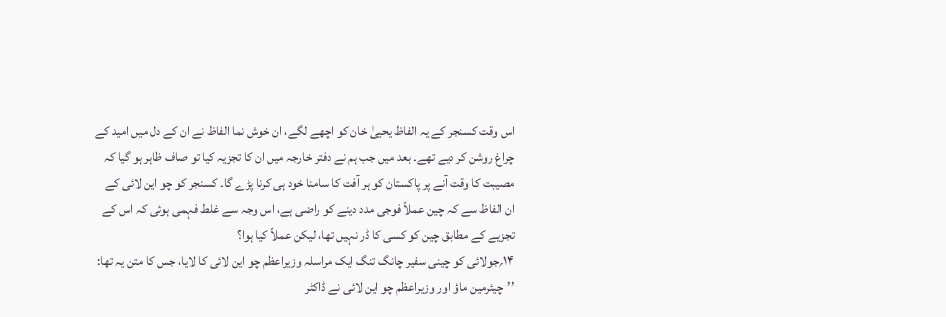اس وقت کسنجر کے یہ الفاظ یحییٰ خان کو اچھے لگے، ان خوش نما الفاظ نے ان کے دل میں امید کے چراغ روشن کر دیے تھے۔ بعد میں جب ہم نے دفتر خارجہ میں ان کا تجزیہ کیا تو صاف ظاہر ہو گیا کہ مصیبت کا وقت آنے پر پاکستان کو ہر آفت کا سامنا خود ہی کرنا پڑے گا۔ کسنجر کو چو این لائی کے ان الفاظ سے کہ چین عملاً فوجی مدد دینے کو راضی ہے، اس وجہ سے غلط فہمی ہوئی کہ اس کے تجزیے کے مطابق چین کو کسی کا ڈر نہیں تھا، لیکن عملاً کیا ہوا؟
۱۴؍جولائی کو چینی سفیر چانگ تنگ ایک مراسلہ وزیراعظم چو این لائی کا لایا، جس کا متن یہ تھا:
’’چیئرمین ماؤ اور وزیراعظم چو این لائی نے ڈاکٹر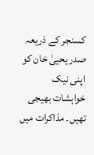کسنجر کے ذریعہ صدر یحییٰ خان کو اپنی نیک خواہشات بھیجی تھیں۔ مذاکرات میں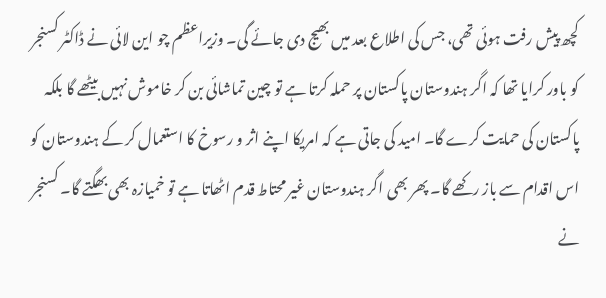کچھ پیش رفت ہوئی تھی، جس کی اطلاع بعد میں بھیج دی جائے گی۔ وزیراعظم چو این لائی نے ڈاکٹر کسنجر کو باور کرایا تھا کہ اگر ہندوستان پاکستان پر حملہ کرتا ہے تو چین تماشائی بن کر خاموش نہیں بیٹھے گا بلکہ پاکستان کی حمایت کرے گا۔ امید کی جاتی ہے کہ امریکا اپنے اثر و رسوخ کا استعمال کر کے ہندوستان کو اس اقدام سے باز رکھے گا۔ پھر بھی اگر ہندوستان غیر محتاط قدم اٹھاتا ہے تو خمیازہ بھی بھگتے گا۔ کسنجر نے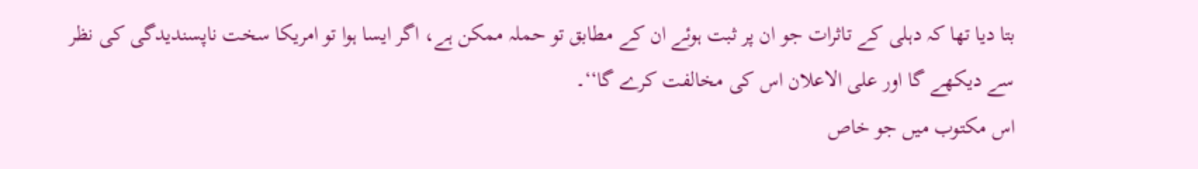بتا دیا تھا کہ دہلی کے تاثرات جو ان پر ثبت ہوئے ان کے مطابق تو حملہ ممکن ہے، اگر ایسا ہوا تو امریکا سخت ناپسندیدگی کی نظر سے دیکھے گا اور علی الاعلان اس کی مخالفت کرے گا‘‘۔
اس مکتوب میں جو خاص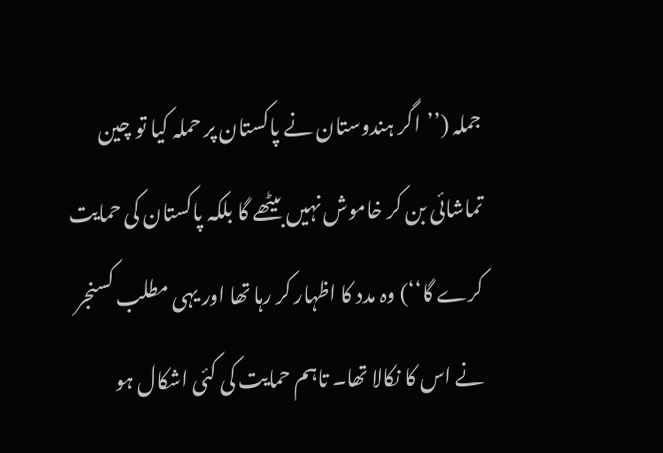جملہ (’’اگر ہندوستان نے پاکستان پر حملہ کیا تو چین تماشائی بن کر خاموش نہیں بیٹھے گا بلکہ پاکستان کی حمایت کرے گا‘‘) وہ مدد کا اظہار کر رہا تھا اور یہی مطلب کسنجر نے اس کا نکالا تھا۔ تاہم حمایت کی کئی اشکال ہو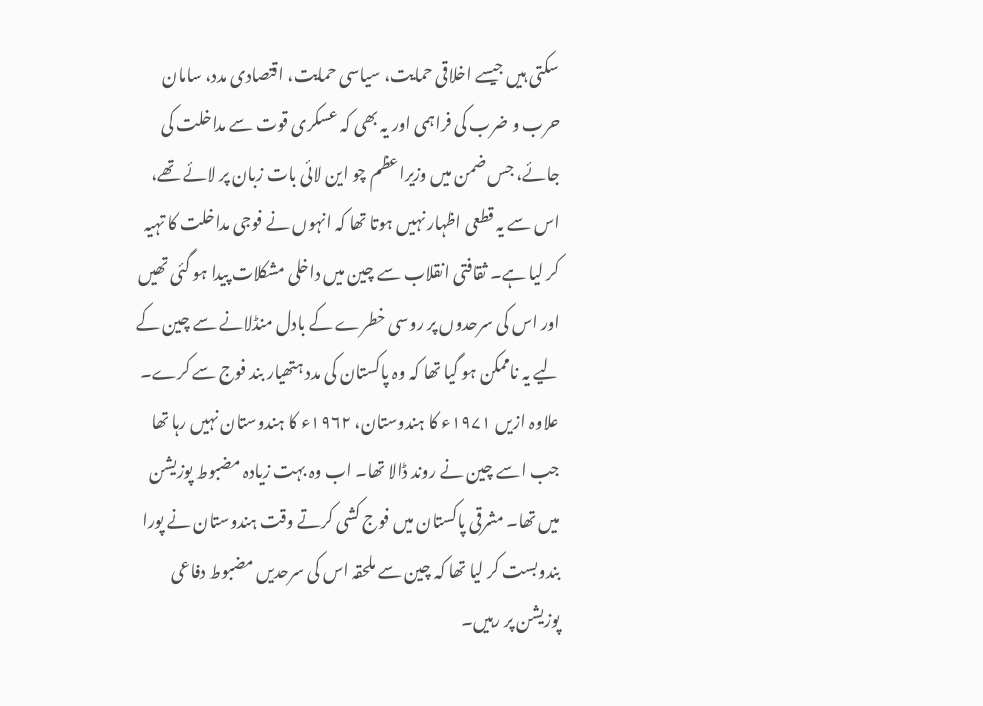سکتی ہیں جیسے اخلاقی حمایت، سیاسی حمایت، اقتصادی مدد، سامان حرب و ضرب کی فراہمی اور یہ بھی کہ عسکری قوت سے مداخلت کی جائے، جس ضمن میں وزیراعظم چو این لائی بات زبان پر لائے تھے، اس سے یہ قطعی اظہار نہیں ہوتا تھا کہ انہوں نے فوجی مداخلت کا تہیہ کر لیا ہے۔ ثقافتی انقلاب سے چین میں داخلی مشکلات پیدا ہو گئی تھیں اور اس کی سرحدوں پر روسی خطرے کے بادل منڈلانے سے چین کے لیے یہ ناممکن ہو گیا تھا کہ وہ پاکستان کی مدد ہتھیار بند فوج سے کرے۔ علاوہ ازیں ۱۹۷۱ء کا ہندوستان، ۱۹۶۲ء کا ہندوستان نہیں رہا تھا جب اسے چین نے روند ڈالا تھا۔ اب وہ بہت زیادہ مضبوط پوزیشن میں تھا۔ مشرقی پاکستان میں فوج کشی کرتے وقت ہندوستان نے پورا بندوبست کر لیا تھا کہ چین سے ملحقہ اس کی سرحدیں مضبوط دفاعی پوزیشن پر رہیں۔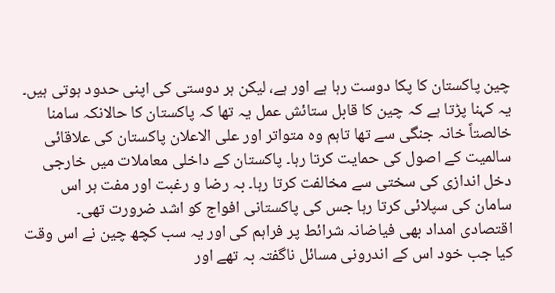چین پاکستان کا پکا دوست رہا ہے اور ہے، لیکن ہر دوستی کی اپنی حدود ہوتی ہیں۔ یہ کہنا پڑتا ہے کہ چین کا قابل ستائش عمل یہ تھا کہ پاکستان کا حالانکہ سامنا خالصتاً خانہ جنگی سے تھا تاہم وہ متواتر اور علی الاعلان پاکستان کی علاقائی سالمیت کے اصول کی حمایت کرتا رہا۔ پاکستان کے داخلی معاملات میں خارجی دخل اندازی کی سختی سے مخالفت کرتا رہا۔ بہ رضا و رغبت اور مفت ہر اس سامان کی سپلائی کرتا رہا جس کی پاکستانی افواج کو اشد ضرورت تھی۔ اقتصادی امداد بھی فیاضانہ شرائط پر فراہم کی اور یہ سب کچھ چین نے اس وقت کیا جب خود اس کے اندرونی مسائل ناگفتہ بہ تھے اور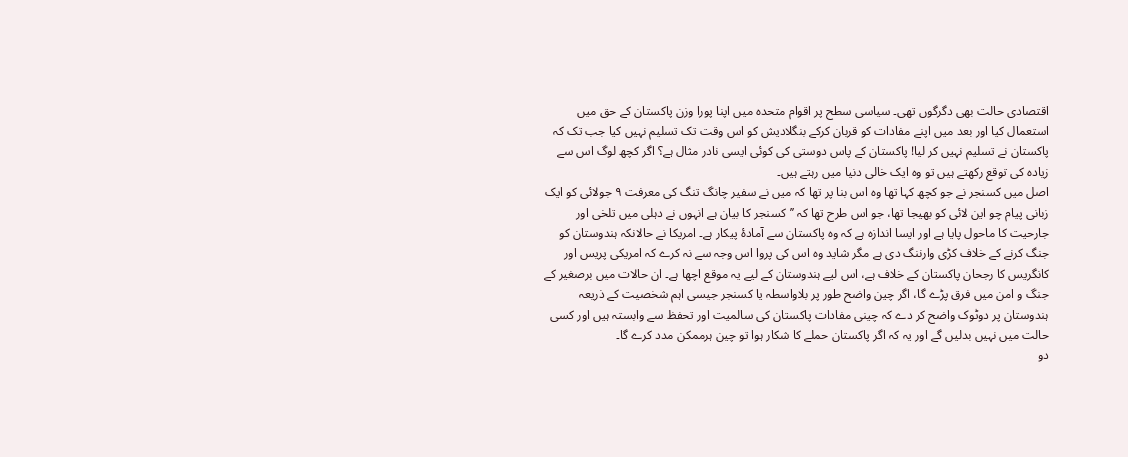اقتصادی حالت بھی دگرگوں تھی۔ سیاسی سطح پر اقوام متحدہ میں اپنا پورا وزن پاکستان کے حق میں استعمال کیا اور بعد میں اپنے مفادات کو قربان کرکے بنگلادیش کو اس وقت تک تسلیم نہیں کیا جب تک کہ پاکستان نے تسلیم نہیں کر لیا! پاکستان کے پاس دوستی کی کوئی ایسی نادر مثال ہے؟ اگر کچھ لوگ اس سے زیادہ کی توقع رکھتے ہیں تو وہ ایک خالی دنیا میں رہتے ہیں۔
اصل میں کسنجر نے جو کچھ کہا تھا وہ اس بنا پر تھا کہ میں نے سفیر چانگ تنگ کی معرفت ۹ جولائی کو ایک زبانی پیام چو این لائی کو بھیجا تھا، جو اس طرح تھا کہ ’’کسنجر کا بیان ہے انہوں نے دہلی میں تلخی اور جارحیت کا ماحول پایا ہے اور ایسا اندازہ ہے کہ وہ پاکستان سے آمادۂ پیکار ہے۔ امریکا نے حالانکہ ہندوستان کو جنگ کرنے کے خلاف کڑی وارننگ دی ہے مگر شاید وہ اس کی پروا اس وجہ سے نہ کرے کہ امریکی پریس اور کانگریس کا رجحان پاکستان کے خلاف ہے، اس لیے ہندوستان کے لیے یہ موقع اچھا ہے۔ ان حالات میں برصغیر کے جنگ و امن میں فرق پڑے گا، اگر چین واضح طور پر بلاواسطہ یا کسنجر جیسی اہم شخصیت کے ذریعہ ہندوستان پر دوٹوک واضح کر دے کہ چینی مفادات پاکستان کی سالمیت اور تحفظ سے وابستہ ہیں اور کسی حالت میں نہیں بدلیں گے اور یہ کہ اگر پاکستان حملے کا شکار ہوا تو چین ہرممکن مدد کرے گا۔
دو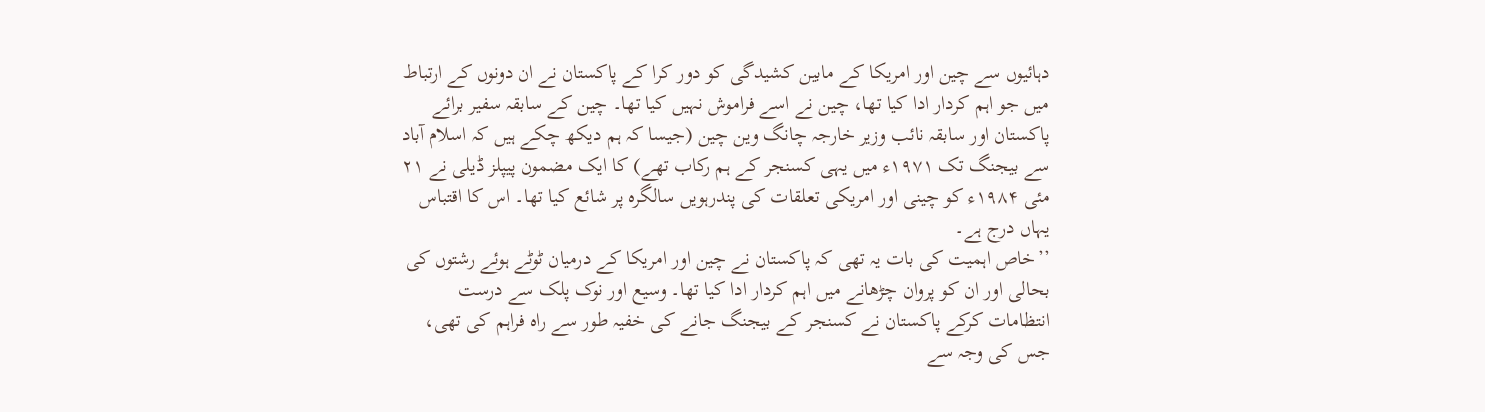دہائیوں سے چین اور امریکا کے مابین کشیدگی کو دور کرا کے پاکستان نے ان دونوں کے ارتباط میں جو اہم کردار ادا کیا تھا، چین نے اسے فراموش نہیں کیا تھا۔ چین کے سابقہ سفیر برائے پاکستان اور سابقہ نائب وزیر خارجہ چانگ وین چین (جیسا کہ ہم دیکھ چکے ہیں کہ اسلام آباد سے بیجنگ تک ۱۹۷۱ء میں یہی کسنجر کے ہم رکاب تھے) کا ایک مضمون پیپلز ڈیلی نے ۲۱ مئی ۱۹۸۴ء کو چینی اور امریکی تعلقات کی پندرہویں سالگرہ پر شائع کیا تھا۔ اس کا اقتباس یہاں درج ہے۔
’’خاص اہمیت کی بات یہ تھی کہ پاکستان نے چین اور امریکا کے درمیان ٹوٹے ہوئے رشتوں کی بحالی اور ان کو پروان چڑھانے میں اہم کردار ادا کیا تھا۔ وسیع اور نوک پلک سے درست انتظامات کرکے پاکستان نے کسنجر کے بیجنگ جانے کی خفیہ طور سے راہ فراہم کی تھی، جس کی وجہ سے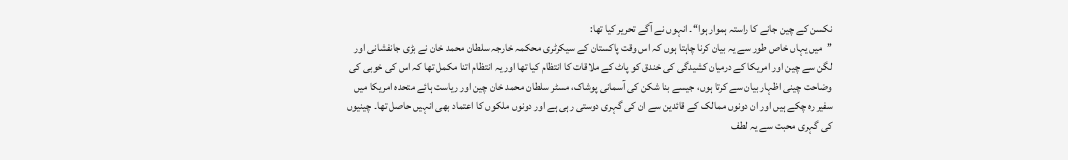نکسن کے چین جانے کا راستہ ہموار ہوا‘‘۔ انہوں نے آگے تحریر کیا تھا:
’’میں یہاں خاص طور سے یہ بیان کرنا چاہتا ہوں کہ اس وقت پاکستان کے سیکرٹری محکمہ خارجہ سلطان محمد خان نے بڑی جانفشانی اور لگن سے چین اور امریکا کے درمیان کشیدگی کی خندق کو پاٹ کے ملاقات کا انتظام کیا تھا اور یہ انتظام اتنا مکمل تھا کہ اس کی خوبی کی وضاحت چینی اظہار بیان سے کرتا ہوں، جیسے بنا شکن کی آسمانی پوشاک، مسٹر سلطان محمد خان چین اور ریاست ہائے متحدہ امریکا میں سفیر رہ چکے ہیں اور ان دونوں ممالک کے قائدین سے ان کی گہری دوستی رہی ہے اور دونوں ملکوں کا اعتماد بھی انہیں حاصل تھا۔ چینیوں کی گہری محبت سے یہ لطف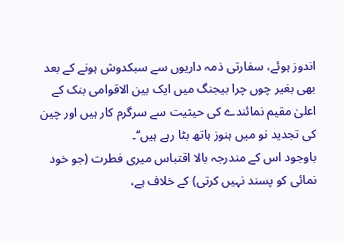اندوز ہوئے، سفارتی ذمہ داریوں سے سبکدوش ہونے کے بعد بھی بغیر چوں چرا بیجنگ میں ایک بین الاقوامی بنک کے اعلیٰ مقیم نمائندے کی حیثیت سے سرگرم کار ہیں اور چین کی تجدید نو میں ہنوز ہاتھ بٹا رہے ہیں‘‘۔
باوجود اس کے مندرجہ بالا اقتباس میری فطرت (جو خود نمائی کو پسند نہیں کرتی) کے خلاف ہے،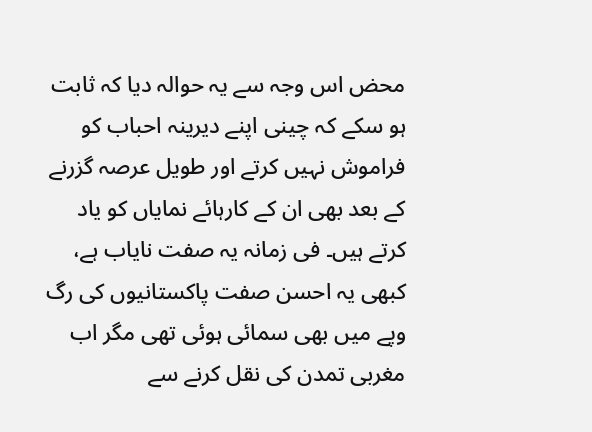محض اس وجہ سے یہ حوالہ دیا کہ ثابت ہو سکے کہ چینی اپنے دیرینہ احباب کو فراموش نہیں کرتے اور طویل عرصہ گزرنے کے بعد بھی ان کے کارہائے نمایاں کو یاد کرتے ہیں۔ فی زمانہ یہ صفت نایاب ہے، کبھی یہ احسن صفت پاکستانیوں کی رگ وپے میں بھی سمائی ہوئی تھی مگر اب مغربی تمدن کی نقل کرنے سے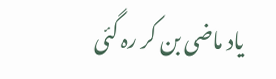یاد ماضی بن کر رہ گئی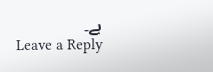ہے۔
Leave a Reply